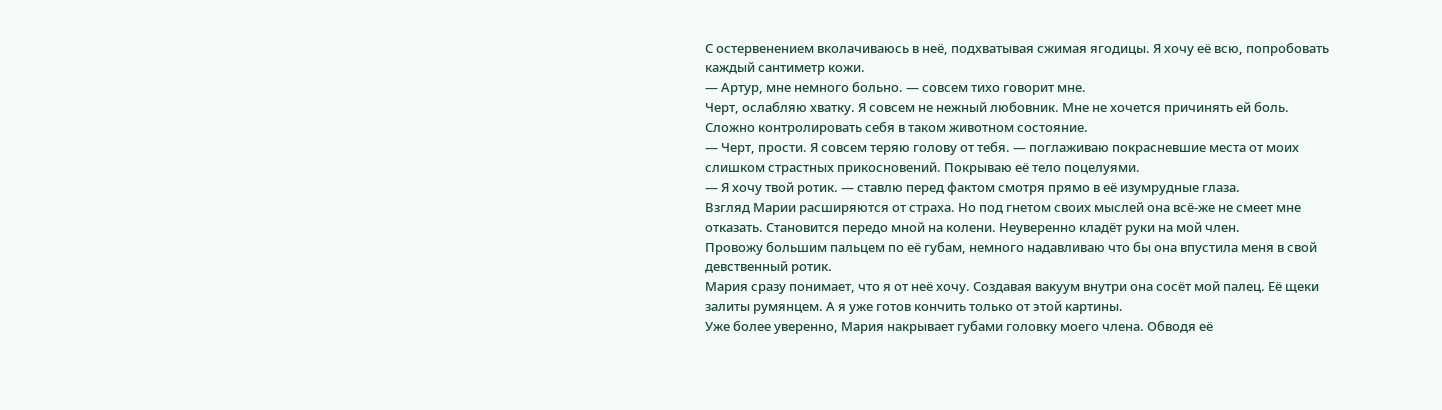С остервенением вколачиваюсь в неё, подхватывая сжимая ягодицы. Я хочу её всю, попробовать каждый сантиметр кожи.
— Артур, мне немного больно. — совсем тихо говорит мне.
Черт, ослабляю хватку. Я совсем не нежный любовник. Мне не хочется причинять ей боль. Сложно контролировать себя в таком животном состояние.
— Черт, прости. Я совсем теряю голову от тебя. — поглаживаю покрасневшие места от моих слишком страстных прикосновений. Покрываю её тело поцелуями.
— Я хочу твой ротик. — ставлю перед фактом смотря прямо в её изумрудные глаза.
Взгляд Марии расширяются от страха. Но под гнетом своих мыслей она всё-же не смеет мне отказать. Становится передо мной на колени. Неуверенно кладёт руки на мой член.
Провожу большим пальцем по её губам, немного надавливаю что бы она впустила меня в свой девственный ротик.
Мария сразу понимает, что я от неё хочу. Создавая вакуум внутри она сосёт мой палец. Её щеки залиты румянцем. А я уже готов кончить только от этой картины.
Уже более уверенно, Мария накрывает губами головку моего члена. Обводя её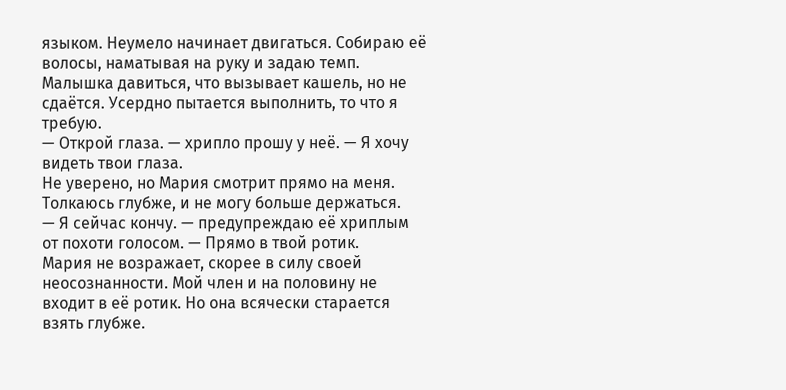языком. Неумело начинает двигаться. Собираю её волосы, наматывая на руку и задаю темп. Малышка давиться, что вызывает кашель, но не сдаётся. Усердно пытается выполнить, то что я требую.
— Открой глаза. — хрипло прошу у неё. — Я хочу видеть твои глаза.
Не уверено, но Мария смотрит прямо на меня. Толкаюсь глубже, и не могу больше держаться.
— Я сейчас кончу. — предупреждаю её хриплым от похоти голосом. — Прямо в твой ротик.
Мария не возражает, скорее в силу своей неосознанности. Мой член и на половину не входит в её ротик. Но она всячески старается взять глубже.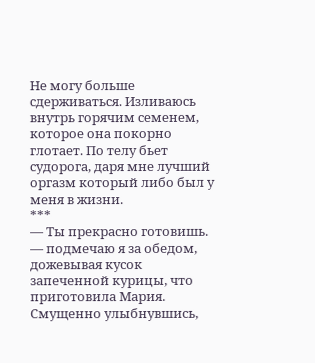Не могу больше сдерживаться. Изливаюсь внутрь горячим семенем, которое она покорно глотает. По телу бьет судорога, даря мне лучший оргазм который либо был у меня в жизни.
***
— Ты прекрасно готовишь. — подмечаю я за обедом, дожевывая кусок запеченной курицы, что приготовила Мария.
Смущенно улыбнувшись,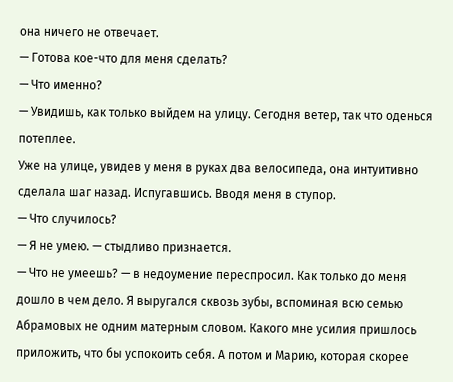она ничего не отвечает.
— Готова кое-что для меня сделать?
— Что именно?
— Увидишь, как только выйдем на улицу. Сегодня ветер, так что оденься потеплее.
Уже на улице, увидев у меня в руках два велосипеда, она интуитивно сделала шаг назад. Испугавшись. Вводя меня в ступор.
— Что случилось?
— Я не умею. — стыдливо признается.
— Что не умеешь? — в недоумение переспросил. Как только до меня дошло в чем дело. Я выругался сквозь зубы, вспоминая всю семью Абрамовых не одним матерным словом. Какого мне усилия пришлось приложить, что бы успокоить себя. А потом и Марию, которая скорее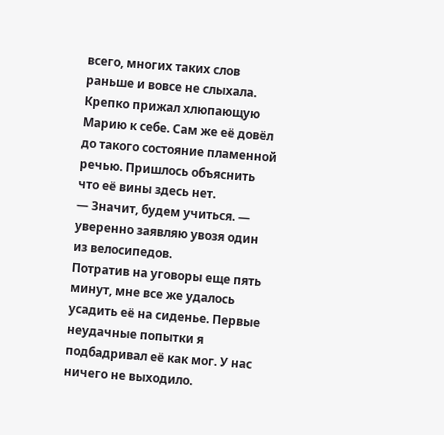всего, многих таких слов раньше и вовсе не слыхала.
Крепко прижал хлюпающую Марию к себе. Сам же её довёл до такого состояние пламенной речью. Пришлось объяснить что её вины здесь нет.
— Значит, будем учиться. — уверенно заявляю увозя один из велосипедов.
Потратив на уговоры еще пять минут, мне все же удалось усадить её на сиденье. Первые неудачные попытки я подбадривал её как мог. У нас ничего не выходило.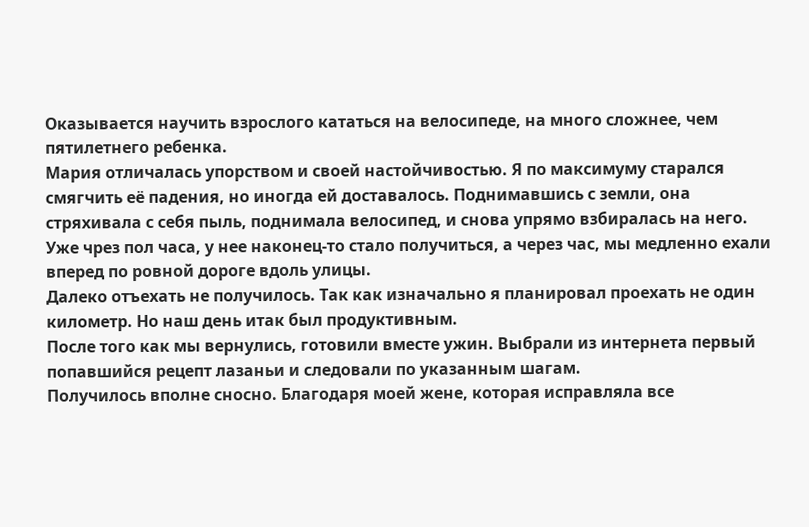Оказывается научить взрослого кататься на велосипеде, на много сложнее, чем пятилетнего ребенка.
Мария отличалась упорством и своей настойчивостью. Я по максимуму старался смягчить её падения, но иногда ей доставалось. Поднимавшись с земли, она стряхивала с себя пыль, поднимала велосипед, и снова упрямо взбиралась на него.
Уже чрез пол часа, у нее наконец-то стало получиться, а через час, мы медленно ехали вперед по ровной дороге вдоль улицы.
Далеко отъехать не получилось. Так как изначально я планировал проехать не один километр. Но наш день итак был продуктивным.
После того как мы вернулись, готовили вместе ужин. Выбрали из интернета первый попавшийся рецепт лазаньи и следовали по указанным шагам.
Получилось вполне сносно. Благодаря моей жене, которая исправляла все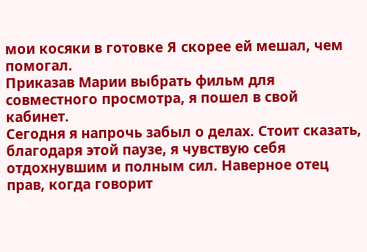мои косяки в готовке Я скорее ей мешал, чем помогал.
Приказав Марии выбрать фильм для совместного просмотра, я пошел в свой кабинет.
Сегодня я напрочь забыл о делах. Стоит сказать, благодаря этой паузе, я чувствую себя отдохнувшим и полным сил. Наверное отец прав, когда говорит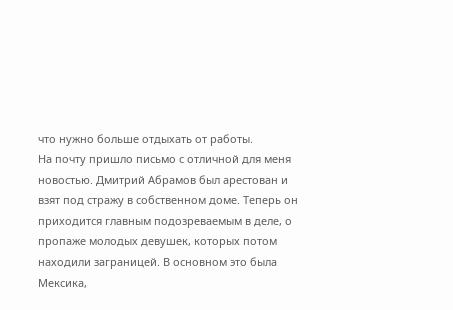что нужно больше отдыхать от работы.
На почту пришло письмо с отличной для меня новостью. Дмитрий Абрамов был арестован и взят под стражу в собственном доме. Теперь он приходится главным подозреваемым в деле, о пропаже молодых девушек, которых потом находили заграницей. В основном это была Мексика,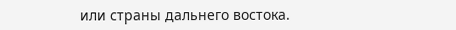или страны дальнего востока.